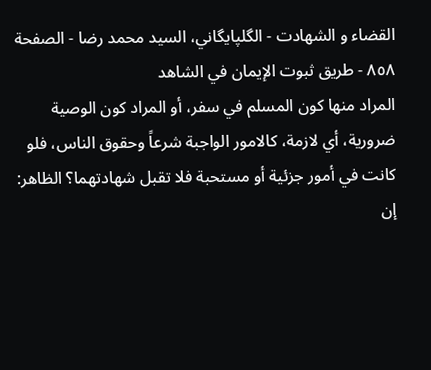القضاء و الشهادت - الگلپايگاني، السيد محمد رضا - الصفحة ٨٥٨ - طريق ثبوت الإيمان في الشاهد
المراد منها كون المسلم في سفر، أو المراد كون الوصية ضرورية، أي لازمة، كالامور الواجبة شرعاً وحقوق الناس، فلو كانت في أمور جزئية أو مستحبة فلا تقبل شهادتهما؟ الظاهر: إن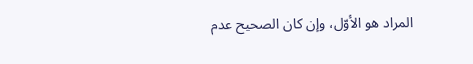المراد هو الأوّل، وإن كان الصحيح عدم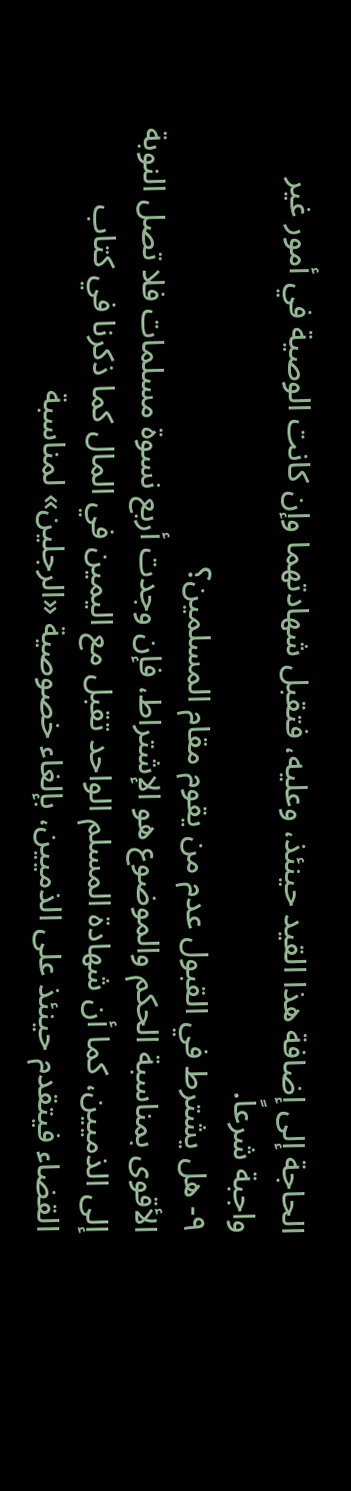الحاجة إلى إضافة هذا القيد حينئذ، وعليه، فتقبل شهادتهما وإن كانت الوصية في أمور غير واجبة شرعاً.
٩- هل يشترط في القبول عدم من يقوم مقام المسلمين؟
الأقوى بمناسبة الحكم والموضوع هو الإشتراط، فإن وجدت أربع نسوة مسلمات فلا تصل النوبة إلى الذميين، كما أن شهادة المسلم الواحد تقبل مع اليمين في المال كما ذكرنا في كتاب القضاء فيتقدم حينئذ على الذميين، بإلغاء خصوصية «الرجلين» لمناسبة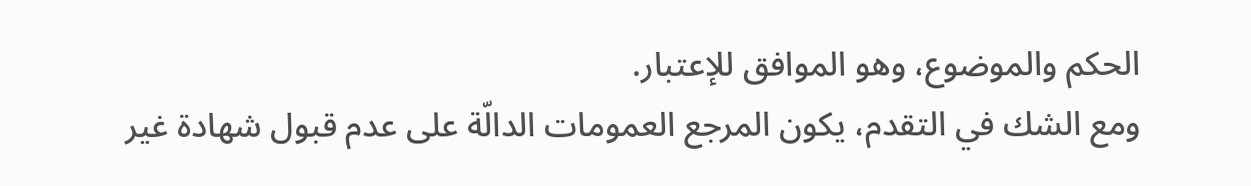الحكم والموضوع، وهو الموافق للإعتبار.
ومع الشك في التقدم، يكون المرجع العمومات الدالّة على عدم قبول شهادة غير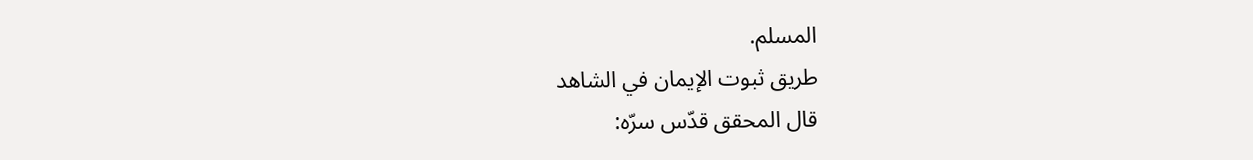المسلم.
طريق ثبوت الإيمان في الشاهد
قال المحقق قدّس سرّه: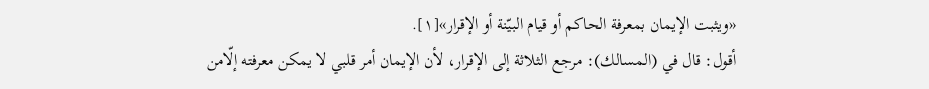«ويثبت الإيمان بمعرفة الحاكم أو قيام البيّنة أو الإقرار»[١].
أقول: قال في (المسالك): مرجع الثلاثة إلى الإقرار، لأن الإيمان أمر قلبي لا يمكن معرفته إلّامن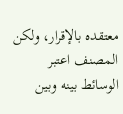معتقده بالإقرار، ولكن المصنف اعتبر الوسائط بينه وبين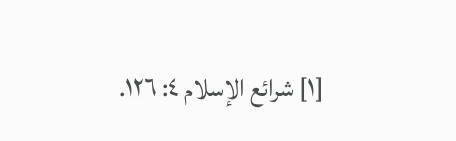[١] شرائع الإسلام ٤: ١٢٦.